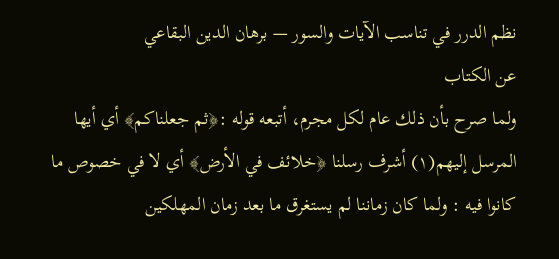نظم الدرر في تناسب الآيات والسور — برهان الدين البقاعي
عن الكتاب
ولما صرح بأن ذلك عام لكل مجرم، أتبعه قوله :﴿ثم جعلناكم﴾ أي أيها المرسل إليهم(١) أشرف رسلنا ﴿خلائف في الأرض﴾ أي لا في خصوص ما كانوا فيه : ولما كان زماننا لم يستغرق ما بعد زمان المهلكين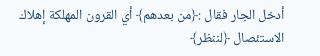أدخل الجار فقال :﴿من بعدهم﴾ أي القرون المهلكة إهلاك الاستئصال ﴿لننظر﴾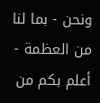ونحن - بما لنا من العظمة - أعلم بكم من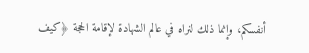أنفسكم، وإنما ذلك لنراه في عالم الشهادة لإقامة الحجة ﴿كيف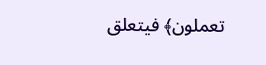تعملون﴾ فيتعلق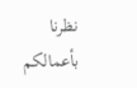نظرنا بأعمالكم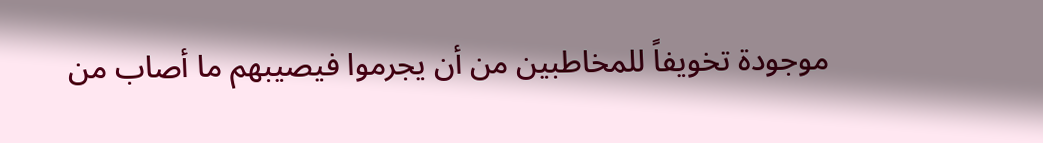موجودة تخويفاً للمخاطبين من أن يجرموا فيصيبهم ما أصاب من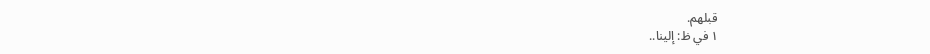قبلهم.
١ في ظ: إلينا..